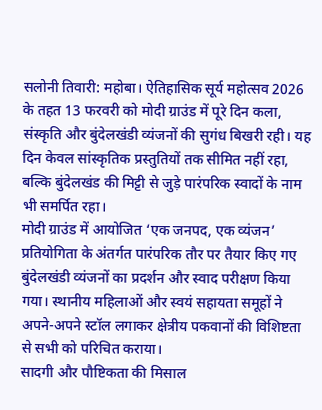सलोनी तिवारी: महोबा। ऐतिहासिक सूर्य महोत्सव 2026 के तहत 13 फरवरी को मोदी ग्राउंड में पूरे दिन कला, संस्कृति और बुंदेलखंडी व्यंजनों की सुगंध बिखरी रही। यह दिन केवल सांस्कृतिक प्रस्तुतियों तक सीमित नहीं रहा, बल्कि बुंदेलखंड की मिट्टी से जुड़े पारंपरिक स्वादों के नाम भी समर्पित रहा।
मोदी ग्राउंड में आयोजित ‘एक जनपद, एक व्यंजन’ प्रतियोगिता के अंतर्गत पारंपरिक तौर पर तैयार किए गए बुंदेलखंडी व्यंजनों का प्रदर्शन और स्वाद परीक्षण किया गया। स्थानीय महिलाओं और स्वयं सहायता समूहों ने अपने-अपने स्टॉल लगाकर क्षेत्रीय पकवानों की विशिष्टता से सभी को परिचित कराया।
सादगी और पौष्टिकता की मिसाल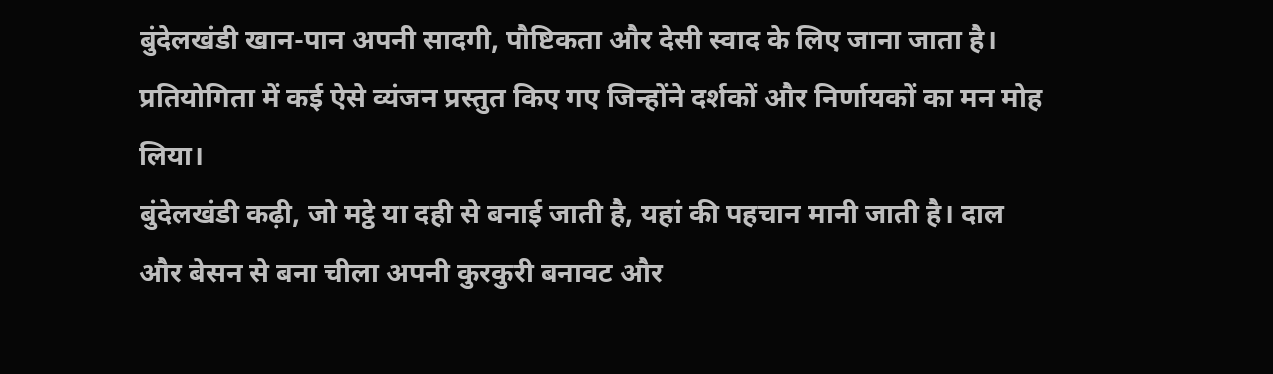बुंदेलखंडी खान-पान अपनी सादगी, पौष्टिकता और देसी स्वाद के लिए जाना जाता है। प्रतियोगिता में कई ऐसे व्यंजन प्रस्तुत किए गए जिन्होंने दर्शकों और निर्णायकों का मन मोह लिया।
बुंदेलखंडी कढ़ी, जो मट्ठे या दही से बनाई जाती है, यहां की पहचान मानी जाती है। दाल और बेसन से बना चीला अपनी कुरकुरी बनावट और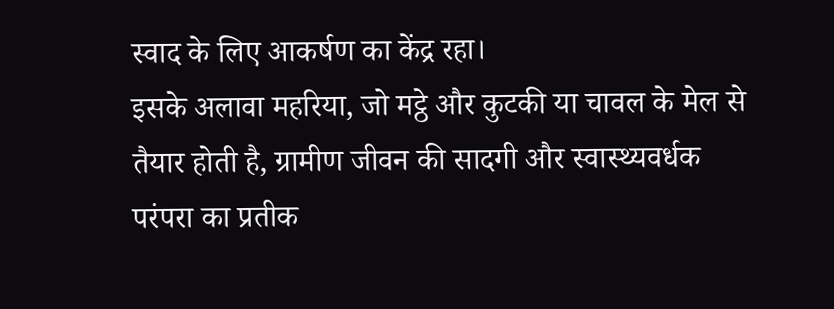स्वाद के लिए आकर्षण का केंद्र रहा।
इसके अलावा महरिया, जो मट्ठे और कुटकी या चावल के मेल से तैयार होती है, ग्रामीण जीवन की सादगी और स्वास्थ्यवर्धक परंपरा का प्रतीक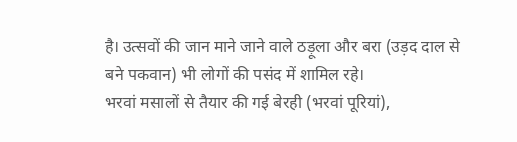है। उत्सवों की जान माने जाने वाले ठड़ूला और बरा (उड़द दाल से बने पकवान) भी लोगों की पसंद में शामिल रहे।
भरवां मसालों से तैयार की गई बेरही (भरवां पूरियां),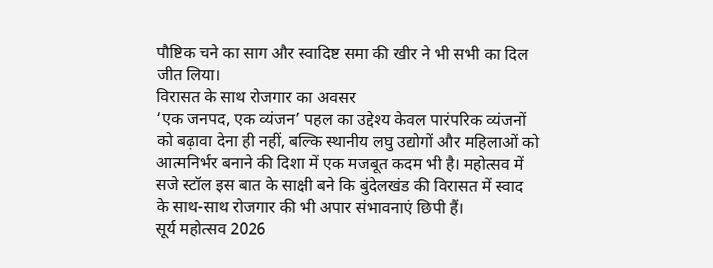पौष्टिक चने का साग और स्वादिष्ट समा की खीर ने भी सभी का दिल जीत लिया।
विरासत के साथ रोजगार का अवसर
‘एक जनपद, एक व्यंजन’ पहल का उद्देश्य केवल पारंपरिक व्यंजनों को बढ़ावा देना ही नहीं, बल्कि स्थानीय लघु उद्योगों और महिलाओं को आत्मनिर्भर बनाने की दिशा में एक मजबूत कदम भी है। महोत्सव में सजे स्टॉल इस बात के साक्षी बने कि बुंदेलखंड की विरासत में स्वाद के साथ-साथ रोजगार की भी अपार संभावनाएं छिपी हैं।
सूर्य महोत्सव 2026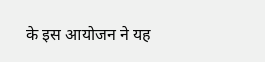के इस आयोजन ने यह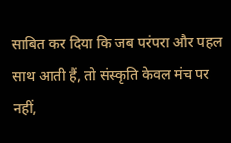साबित कर दिया कि जब परंपरा और पहल साथ आती हैं, तो संस्कृति केवल मंच पर नहीं,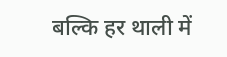बल्कि हर थाली में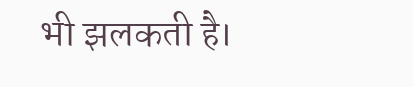भी झलकती है।